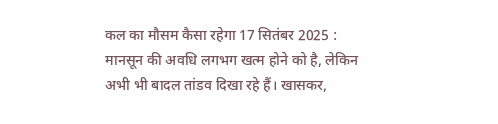कल का मौसम कैसा रहेगा 17 सितंबर 2025 : मानसून की अवधि लगभग खत्म होने को है, लेकिन अभी भी बादल तांडव दिखा रहे हैं। खासकर,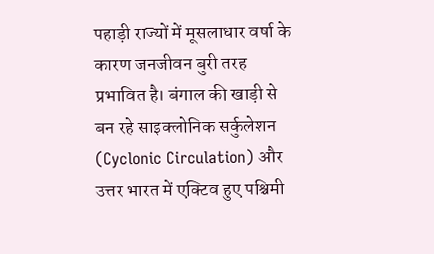पहाड़ी राज्यों में मूसलाधार वर्षा के कारण जनजीवन बुरी तरह प्रभावित है। बंगाल की खाड़ी से बन रहे साइक्लोनिक सर्कुलेशन (Cyclonic Circulation) और उत्तर भारत में एक्टिव हुए पश्चिमी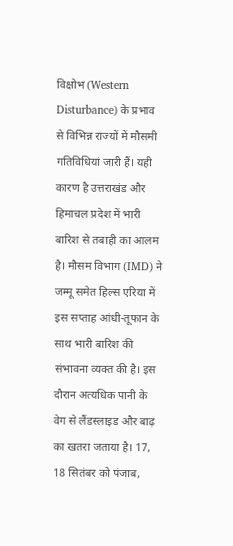विक्षोभ (Western Disturbance) के प्रभाव से विभिन्न राज्यों में मौसमी गतिविधियां जारी हैं। यही कारण है उत्तराखंड और हिमाचल प्रदेश में भारी बारिश से तबाही का आलम है। मौसम विभाग (IMD) ने जम्मू समेत हिल्स एरिया में इस सप्ताह आंधी-तूफान के साथ भारी बारिश की संभावना व्यक्त की है। इस दौरान अत्यधिक पानी के वेग से लैंडस्लाइड और बाढ़ का खतरा जताया है। 17, 18 सितंबर को पंजाब,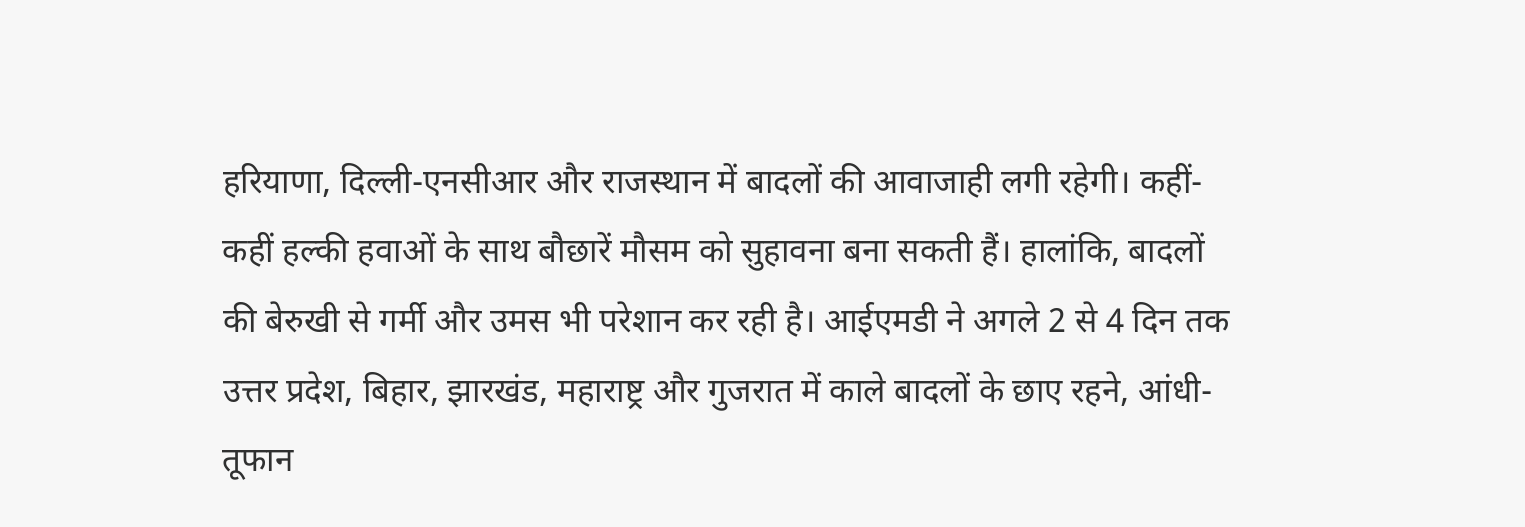हरियाणा, दिल्ली-एनसीआर और राजस्थान में बादलों की आवाजाही लगी रहेगी। कहीं-कहीं हल्की हवाओं के साथ बौछारें मौसम को सुहावना बना सकती हैं। हालांकि, बादलों की बेरुखी से गर्मी और उमस भी परेशान कर रही है। आईएमडी ने अगले 2 से 4 दिन तक उत्तर प्रदेश, बिहार, झारखंड, महाराष्ट्र और गुजरात में काले बादलों के छाए रहने, आंधी-तूफान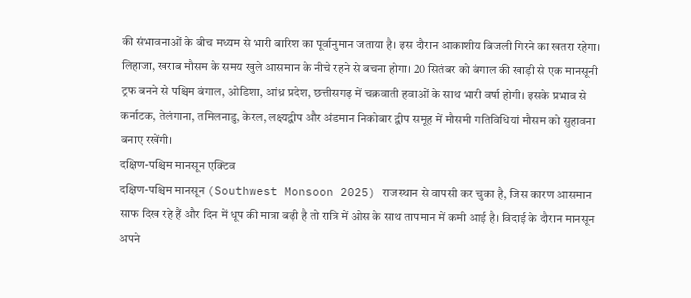की संभावनाओं के बीच मध्यम से भारी बारिश का पूर्वानुमान जताया है। इस दौरान आकाशीय बिजली गिरने का खतरा रहेगा। लिहाजा, खराब मौसम के समय खुले आसमान के नीचे रहने से बचना होगा। 20 सितंबर को बंगाल की खाड़ी से एक मानसूनी ट्रफ बनने से पश्चिम बंगाल, ओडिशा, आंध्र प्रदेश, छत्तीसगढ़ में चक्रवाती हवाओं के साथ भारी वर्षा होगी। इसके प्रभाव से कर्नाटक, तेलंगाना, तमिलनाडु, केरल, लक्ष्यद्वीप और अंडमान निकोबार द्वीप समूह में मौसमी गतिविधियां मौसम को सुहावना बनाए रखेंगी।
दक्षिण-पश्चिम मानसून एक्टिव
दक्षिण-पश्चिम मानसून (Southwest Monsoon 2025) राजस्थान से वापसी कर चुका है, जिस कारण आसमान साफ दिख रहे हैं और दिन में धूप की मात्रा बढ़ी है तो रात्रि में ओस के साथ तापमान में कमी आई है। विदाई के दौरान मानसून अपने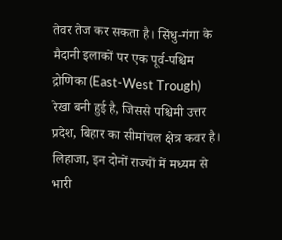तेवर तेज कर सकता है। सिंधु-गंगा के मैदानी इलाकों पर एक पूर्व-पश्चिम द्रोणिका (East-West Trough) रेखा बनी हुई है, जिससे पश्चिमी उत्तर प्रदेश, बिहार का सीमांचल क्षेत्र कवर है। लिहाजा, इन दोनों राज्यों में मध्यम से भारी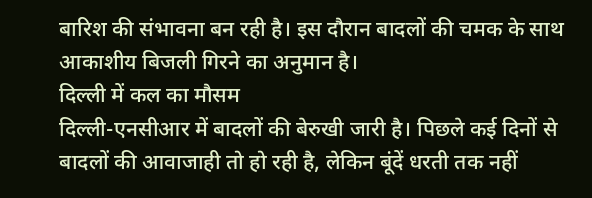बारिश की संभावना बन रही है। इस दौरान बादलों की चमक के साथ आकाशीय बिजली गिरने का अनुमान है।
दिल्ली में कल का मौसम
दिल्ली-एनसीआर में बादलों की बेरुखी जारी है। पिछले कई दिनों से बादलों की आवाजाही तो हो रही है, लेकिन बूंदें धरती तक नहीं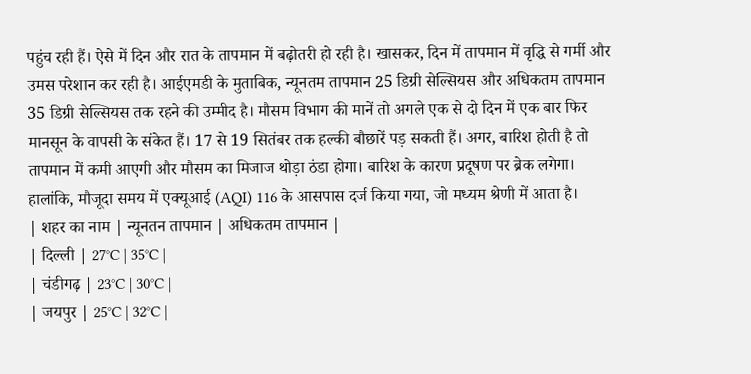पहुंच रही हैं। ऐसे में दिन और रात के तापमान में बढ़ोतरी हो रही है। खासकर, दिन में तापमान में वृद्धि से गर्मी और उमस परेशान कर रही है। आईएमडी के मुताबिक, न्यूनतम तापमान 25 डिग्री सेल्सियस और अधिकतम तापमान 35 डिग्री सेल्सियस तक रहने की उम्मीद है। मौसम विभाग की मानें तो अगले एक से दो दिन में एक बार फिर मानसून के वापसी के संकेत हैं। 17 से 19 सितंबर तक हल्की बौछारें पड़ सकती हैं। अगर, बारिश होती है तो तापमान में कमी आएगी और मौसम का मिजाज थोड़ा ठंडा होगा। बारिश के कारण प्रदूषण पर ब्रेक लगेगा। हालांकि, मौजूदा समय में एक्यूआई (AQI) 116 के आसपास दर्ज किया गया, जो मध्यम श्रेणी में आता है।
| शहर का नाम | न्यूनतन तापमान | अधिकतम तापमान |
| दिल्ली | 27°C | 35°C |
| चंडीगढ़ | 23°C | 30°C |
| जयपुर | 25°C | 32°C |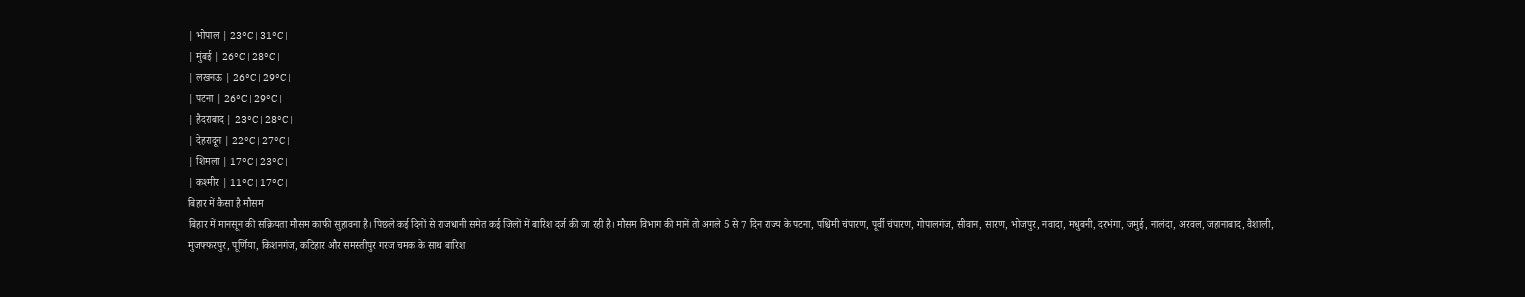| भोपाल | 23°C | 31°C |
| मुंबई | 26°C | 28°C |
| लखनऊ | 26°C | 29°C |
| पटना | 26°C | 29°C |
| हैदराबाद | 23°C | 28°C |
| देहरादून | 22°C | 27°C |
| शिमला | 17°C | 23°C |
| कश्मीर | 11°C | 17°C |
बिहार में कैसा है मौसम
बिहार में मानसून की सक्रियता मौसम काफी सुहावना है। पिछले कई दिनों से राजधानी समेत कई जिलों में बारिश दर्ज की जा रही है। मौसम विभाग की मानें तो अगले 5 से 7 दिन राज्य के पटना, पश्चिमी चंपारण, पूर्वी चंपारण, गोपालगंज, सीवान, सारण, भोजपुर, नवादा, मधुबनी, दरभंगा, जमुई, नालंदा, अरवल, जहानाबाद, वैशाली, मुजफ्फरपुर, पूर्णिया, किशनगंज, कटिहार और समस्तीपुर गरज चमक के साथ बारिश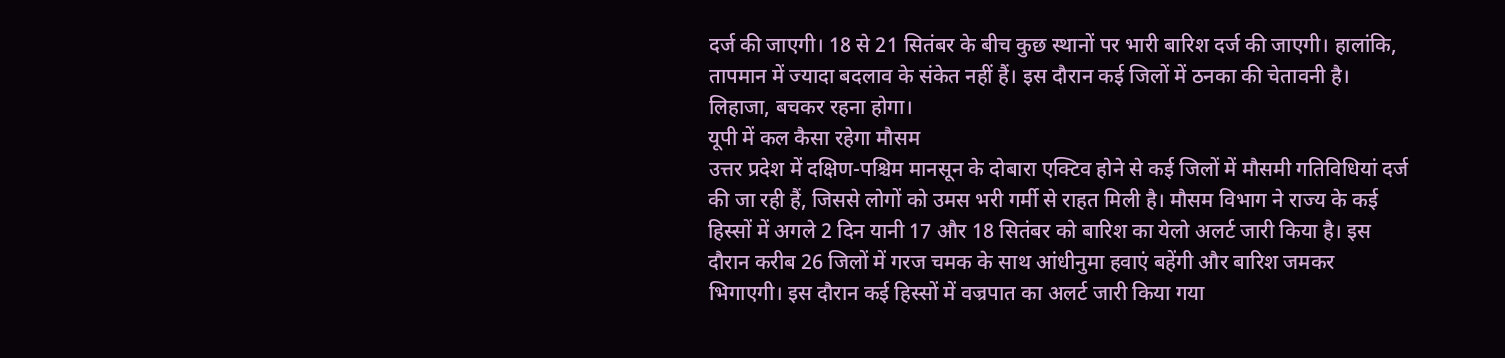दर्ज की जाएगी। 18 से 21 सितंबर के बीच कुछ स्थानों पर भारी बारिश दर्ज की जाएगी। हालांकि, तापमान में ज्यादा बदलाव के संकेत नहीं हैं। इस दौरान कई जिलों में ठनका की चेतावनी है। लिहाजा, बचकर रहना होगा।
यूपी में कल कैसा रहेगा मौसम
उत्तर प्रदेश में दक्षिण-पश्चिम मानसून के दोबारा एक्टिव होने से कई जिलों में मौसमी गतिविधियां दर्ज की जा रही हैं, जिससे लोगों को उमस भरी गर्मी से राहत मिली है। मौसम विभाग ने राज्य के कई हिस्सों में अगले 2 दिन यानी 17 और 18 सितंबर को बारिश का येलो अलर्ट जारी किया है। इस दौरान करीब 26 जिलों में गरज चमक के साथ आंधीनुमा हवाएं बहेंगी और बारिश जमकर भिगाएगी। इस दौरान कई हिस्सों में वज्रपात का अलर्ट जारी किया गया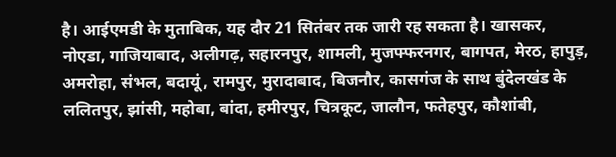है। आईएमडी के मुताबिक, यह दौर 21 सितंबर तक जारी रह सकता है। खासकर, नोएडा, गाजियाबाद, अलीगढ़, सहारनपुर, शामली, मुजफ्फरनगर, बागपत, मेरठ, हापुड़, अमरोहा, संभल, बदायूं, रामपुर, मुरादाबाद, बिजनौर, कासगंज के साथ बुंदेलखंड के ललितपुर, झांसी, महोबा, बांदा, हमीरपुर, चित्रकूट, जालौन, फतेहपुर, कौशांबी,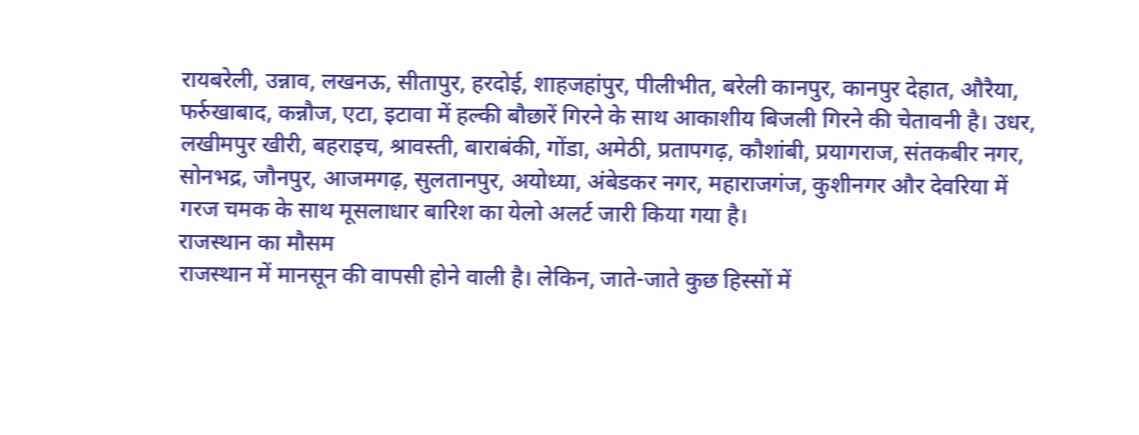रायबरेली, उन्नाव, लखनऊ, सीतापुर, हरदोई, शाहजहांपुर, पीलीभीत, बरेली कानपुर, कानपुर देहात, औरैया, फर्रुखाबाद, कन्नौज, एटा, इटावा में हल्की बौछारें गिरने के साथ आकाशीय बिजली गिरने की चेतावनी है। उधर, लखीमपुर खीरी, बहराइच, श्रावस्ती, बाराबंकी, गोंडा, अमेठी, प्रतापगढ़, कौशांबी, प्रयागराज, संतकबीर नगर, सोनभद्र, जौनपुर, आजमगढ़, सुलतानपुर, अयोध्या, अंबेडकर नगर, महाराजगंज, कुशीनगर और देवरिया में गरज चमक के साथ मूसलाधार बारिश का येलो अलर्ट जारी किया गया है।
राजस्थान का मौसम
राजस्थान में मानसून की वापसी होने वाली है। लेकिन, जाते-जाते कुछ हिस्सों में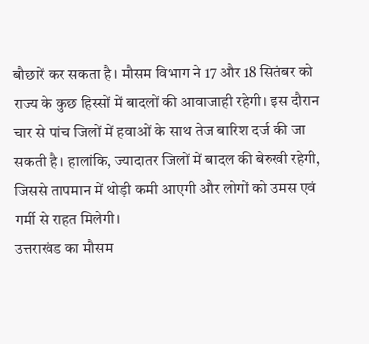बौछारें कर सकता है। मौसम विभाग ने 17 और 18 सितंबर को राज्य के कुछ हिस्सों में बादलों की आवाजाही रहेगी। इस दौरान चार से पांच जिलों में हवाओं के साथ तेज बारिश दर्ज की जा सकती है। हालांकि, ज्यादातर जिलों में बादल की बेरुखी रहेगी, जिससे तापमान में थोड़ी कमी आएगी और लोगों को उमस एवं गर्मी से राहत मिलेगी।
उत्तराखंड का मौसम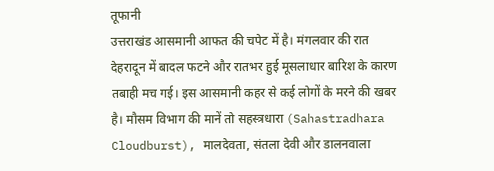तूफानी
उत्तराखंड आसमानी आफत की चपेट में है। मंगलवार की रात देहरादून में बादल फटने और रातभर हुई मूसलाधार बारिश के कारण तबाही मच गई। इस आसमानी कहर से कई लोगों के मरने की खबर है। मौसम विभाग की मानें तो सहस्त्रधारा (Sahastradhara Cloudburst), मालदेवता, संतला देवी और डालनवाला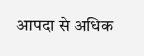आपदा से अधिक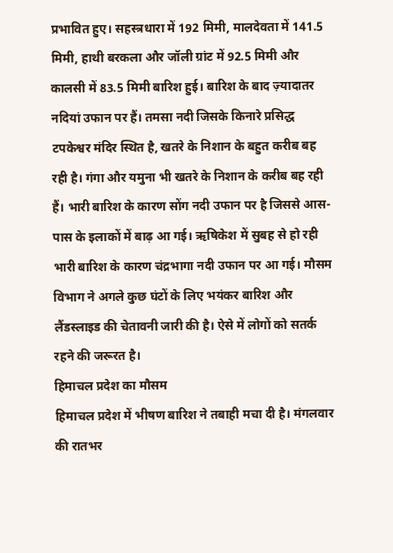प्रभावित हुए। सहस्त्रधारा में 192 मिमी, मालदेवता में 141.5 मिमी, हाथी बरकला और जॉली ग्रांट में 92.5 मिमी और कालसी में 83.5 मिमी बारिश हुई। बारिश के बाद ज़्यादातर नदियां उफान पर हैं। तमसा नदी जिसके किनारे प्रसिद्ध टपकेश्वर मंदिर स्थित है, खतरे के निशान के बहुत करीब बह रही है। गंगा और यमुना भी खतरे के निशान के करीब बह रही हैं। भारी बारिश के कारण सोंग नदी उफान पर है जिससे आस-पास के इलाकों में बाढ़ आ गई। ऋषिकेश में सुबह से हो रही भारी बारिश के कारण चंद्रभागा नदी उफान पर आ गई। मौसम विभाग ने अगले कुछ घंटों के लिए भयंकर बारिश और लैंडस्लाइड की चेतावनी जारी की है। ऐसे में लोगों को सतर्क रहने की जरूरत है।
हिमाचल प्रदेश का मौसम
हिमाचल प्रदेश में भीषण बारिश ने तबाही मचा दी है। मंगलवार की रातभर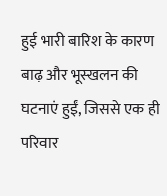हुई भारी बारिश के कारण बाढ़ और भूस्खलन की घटनाएं हुईं, जिससे एक ही परिवार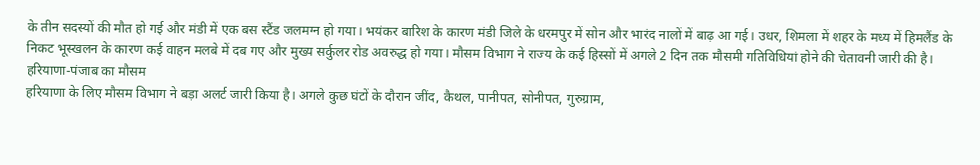के तीन सदस्यों की मौत हो गई और मंडी में एक बस स्टैंड जलमग्न हो गया। भयंकर बारिश के कारण मंडी जिले के धरमपुर में सोन और भारंद नालों में बाढ़ आ गई। उधर, शिमला में शहर के मध्य में हिमलैंड के निकट भूस्खलन के कारण कई वाहन मलबे में दब गए और मुख्य सर्कुलर रोड अवरुद्ध हो गया। मौसम विभाग ने राज्य के कई हिस्सों में अगले 2 दिन तक मौसमी गतिविधियां होने की चेतावनी जारी की है।
हरियाणा-पंजाब का मौसम
हरियाणा के लिए मौसम विभाग ने बड़ा अलर्ट जारी किया है। अगले कुछ घंटों के दौरान जींद, कैथल, पानीपत, सोनीपत, गुरुग्राम,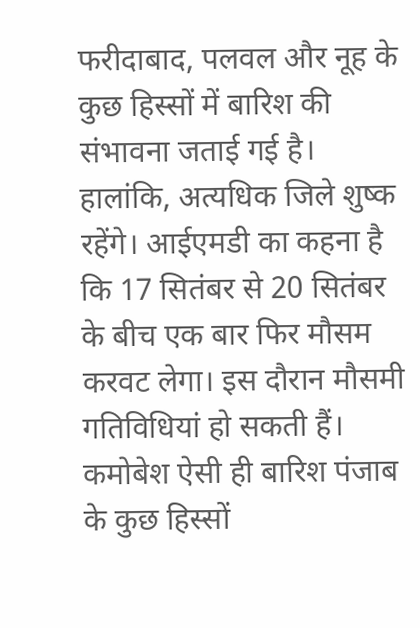फरीदाबाद, पलवल और नूह के कुछ हिस्सों में बारिश की संभावना जताई गई है। हालांकि, अत्यधिक जिले शुष्क रहेंगे। आईएमडी का कहना है कि 17 सितंबर से 20 सितंबर के बीच एक बार फिर मौसम करवट लेगा। इस दौरान मौसमी गतिविधियां हो सकती हैं। कमोबेश ऐसी ही बारिश पंजाब के कुछ हिस्सों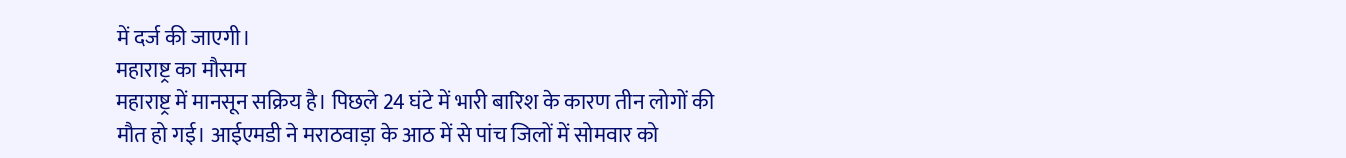में दर्ज की जाएगी।
महाराष्ट्र का मौसम
महाराष्ट्र में मानसून सक्रिय है। पिछले 24 घंटे में भारी बारिश के कारण तीन लोगों की मौत हो गई। आईएमडी ने मराठवाड़ा के आठ में से पांच जिलों में सोमवार को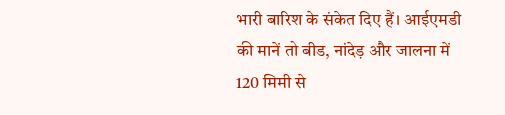भारी बारिश के संकेत दिए हैं। आईएमडी की मानें तो बीड, नांदेड़ और जालना में 120 मिमी से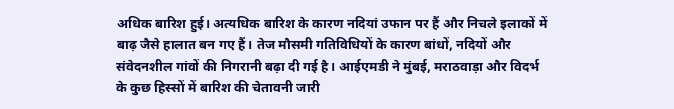अधिक बारिश हुई। अत्यधिक बारिश के कारण नदियां उफान पर हैं और निचले इलाकों में बाढ़ जैसे हालात बन गए हैं। तेज मौसमी गतिविधियों के कारण बांधों, नदियों और संवेदनशील गांवों की निगरानी बढ़ा दी गई है। आईएमडी ने मुंबई, मराठवाड़ा और विदर्भ के कुछ हिस्सों में बारिश की चेतावनी जारी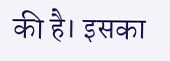की है। इसका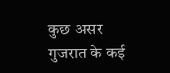कुछ असर गुजरात के कई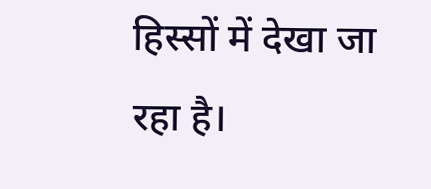हिस्सों में देखा जा रहा है।